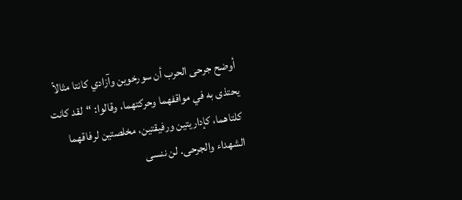أوضح جرحى الحرب أن سورخوين وآزادي كانتا مثالاً يحتذى به في مواقفهما وحركتهما، وقالوا: “لقد كانت كلتاهما، كإداريتين ورفيقتين، مخلصتين لرفاقهما الشهداء والجرحى. لن ننسى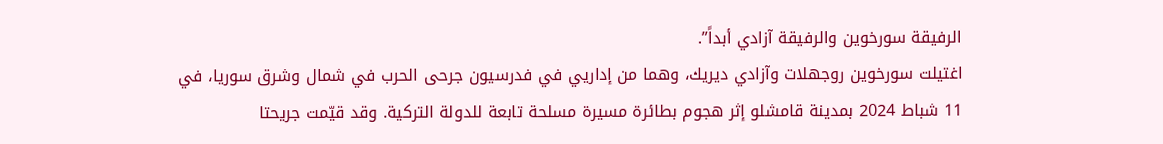الرفيقة سورخوين والرفيقة آزادي أبداً”.
اغتيلت سورخوين روجهلات وآزادي ديريك، وهما من إداريي في فدرسيون جرحى الحرب في شمال وشرق سوريا، في 11 شباط 2024 بمدينة قامشلو إثر هجوم بطائرة مسيرة مسلحة تابعة للدولة التركية. وقد قيّمت جريحتا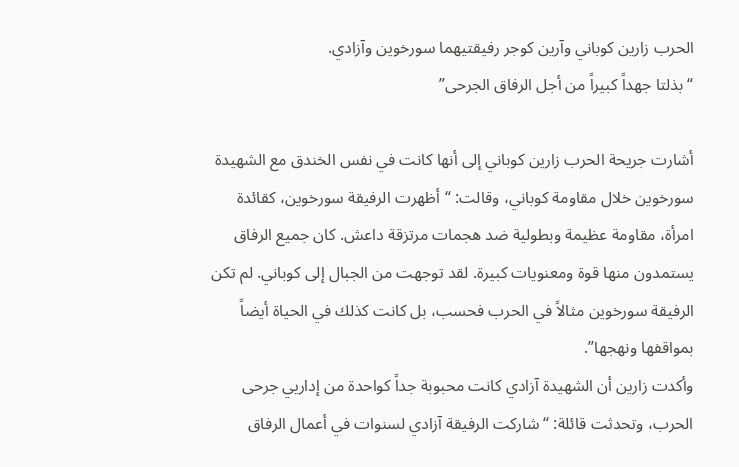الحرب زارين كوباني وآرين كوجر رفيقتيهما سورخوين وآزادي.
“بذلتا جهداً كبيراً من أجل الرفاق الجرحى”

أشارت جريحة الحرب زارين كوباني إلى أنها كانت في نفس الخندق مع الشهيدة سورخوين خلال مقاومة كوباني، وقالت: “أظهرت الرفيقة سورخوين، كقائدة امرأة، مقاومة عظيمة وبطولية ضد هجمات مرتزقة داعش. كان جميع الرفاق يستمدون منها قوة ومعنويات كبيرة. لقد توجهت من الجبال إلى كوباني. لم تكن الرفيقة سورخوين مثالاً في الحرب فحسب، بل كانت كذلك في الحياة أيضاً بمواقفها ونهجها”.
وأكدت زارين أن الشهيدة آزادي كانت محبوبة جداً كواحدة من إداريي جرحى الحرب، وتحدثت قائلة: “شاركت الرفيقة آزادي لسنوات في أعمال الرفاق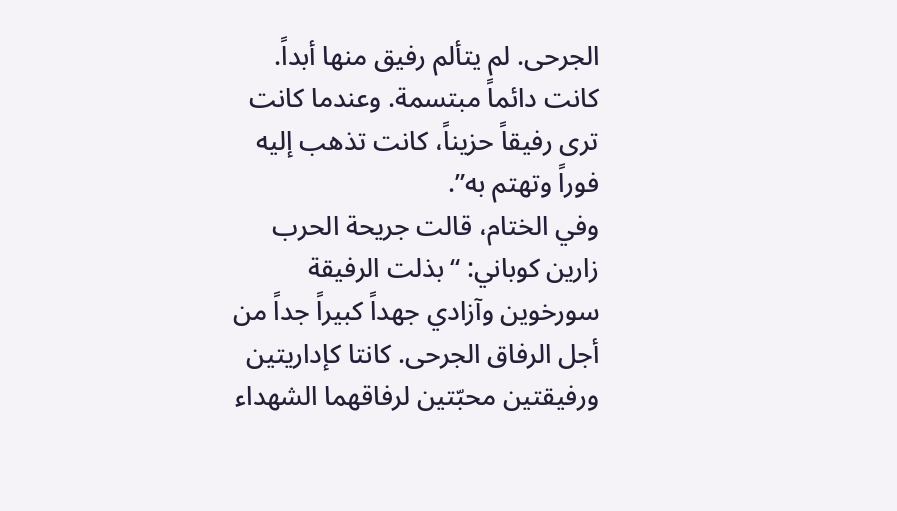الجرحى. لم يتألم رفيق منها أبداً. كانت دائماً مبتسمة. وعندما كانت ترى رفيقاً حزيناً، كانت تذهب إليه فوراً وتهتم به”.
وفي الختام، قالت جريحة الحرب زارين كوباني: “بذلت الرفيقة سورخوين وآزادي جهداً كبيراً جداً من أجل الرفاق الجرحى. كانتا كإداريتين ورفيقتين محبّتين لرفاقهما الشهداء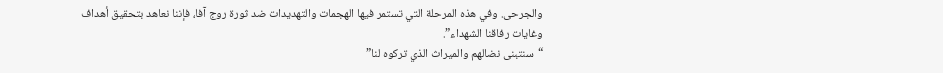والجرحى. وفي هذه المرحلة التي تستمر فيها الهجمات والتهديدات ضد ثورة روج آفا، فإننا نعاهد بتحقيق أهداف وغايات رفاقنا الشهداء”.
“سنتبنى نضالهم والميراث الذي تركوه لنا”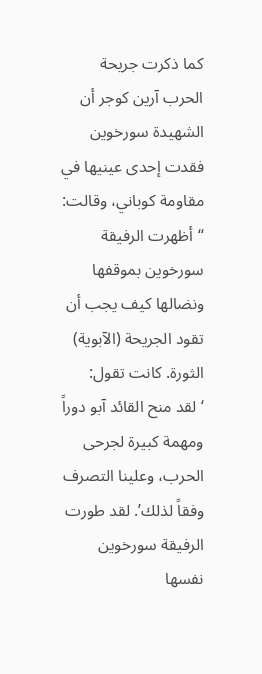كما ذكرت جريحة الحرب آرين كوجر أن الشهيدة سورخوين فقدت إحدى عينيها في مقاومة كوباني، وقالت: “أظهرت الرفيقة سورخوين بموقفها ونضالها كيف يجب أن تقود الجريحة (الآبوية) الثورة. كانت تقول: ‘لقد منح القائد آبو دوراً ومهمة كبيرة لجرحى الحرب، وعلينا التصرف وفقاً لذلك’. لقد طورت الرفيقة سورخوين نفسها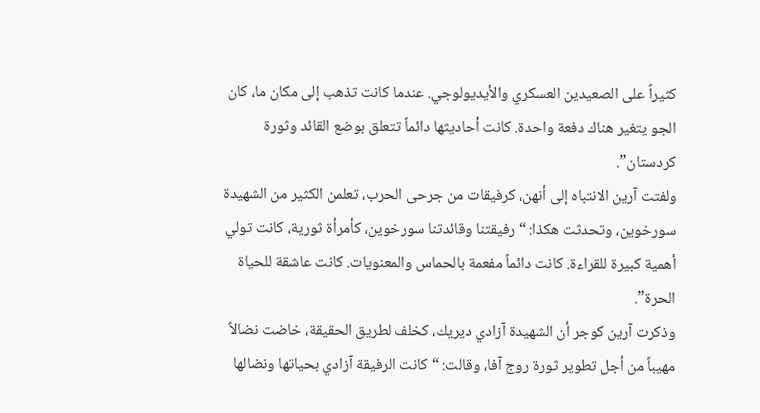كثيراً على الصعيدين العسكري والأيديولوجي. عندما كانت تذهب إلى مكان ما، كان الجو يتغير هناك دفعة واحدة. كانت أحاديثها دائماً تتعلق بوضع القائد وثورة كردستان”.
ولفتت آرين الانتباه إلى أنهن، كرفيقات من جرحى الحرب، تعلمن الكثير من الشهيدة سورخوين، وتحدثت هكذا: “رفيقتنا وقائدتنا سورخوين، كأمرأة ثورية، كانت تولي أهمية كبيرة للقراءة. كانت دائماً مفعمة بالحماس والمعنويات. كانت عاشقة للحياة الحرة”.
وذكرت آرين كوجر أن الشهيدة آزادي ديريك، كخلف لطريق الحقيقة، خاضت نضالاً مهيباً من أجل تطوير ثورة روج آفا، وقالت: “كانت الرفيقة آزادي بحياتها ونضالها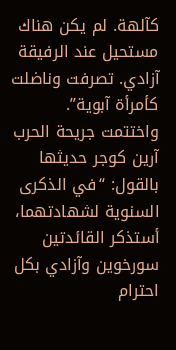كآلهة. لم يكن هناك مستحيل عند الرفيقة آزادي. تصرفت وناضلت كأمرأة آبوية”.
واختتمت جريحة الحرب آرين كوجر حديثها بالقول: “في الذكرى السنوية لشهادتهما، أستذكر القائدتين سورخوين وآزادي بكل احترام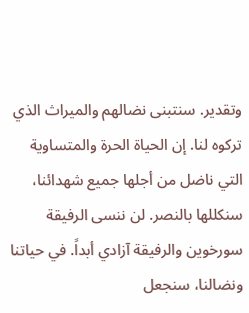وتقدير. سنتبنى نضالهم والميراث الذي تركوه لنا. إن الحياة الحرة والمتساوية التي ناضل من أجلها جميع شهدائنا، سنكللها بالنصر. لن ننسى الرفيقة سورخوين والرفيقة آزادي أبداً. في حياتنا ونضالنا، سنجعل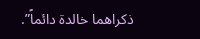ذكراهما خالدة دائماً”.